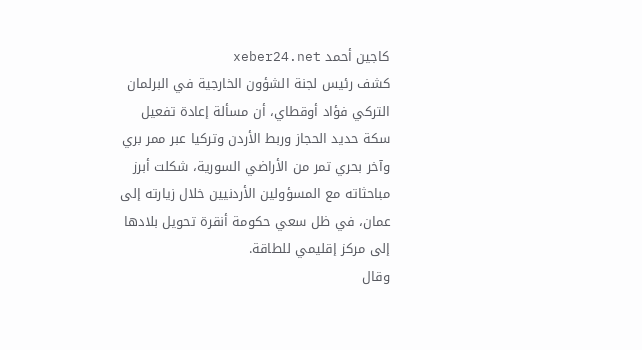كاجين أحمد xeber24.net
كشف رئيس لجنة الشؤون الخارجية في البرلمان التركي فؤاد أوقطاي، أن مسألة إعادة تفعيل سكة حديد الحجاز وربط الأردن وتركيا عبر ممر بري وآخر بحري تمر من الأراضي السورية، شكلت أبرز مباحثاته مع المسؤولين الأردنيين خلال زيارته إلى عمان، في ظل سعي حكومة أنقرة تحويل بلادها إلى مركز إقليمي للطاقة.
وقال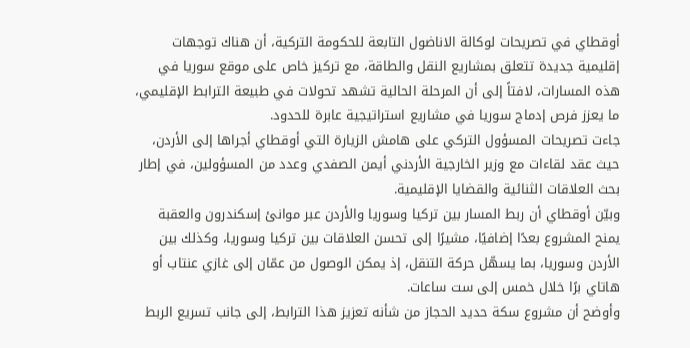أوقطاي في تصريحات لوكالة الاناضول التابعة للحكومة التركية، أن هناك توجهات إقليمية جديدة تتعلق بمشاريع النقل والطاقة، مع تركيز خاص على موقع سوريا في هذه المسارات، لافتاً إلى أن المرحلة الحالية تشهد تحولات في طبيعة الترابط الإقليمي، ما يعزز فرص إدماج سوريا في مشاريع استراتيجية عابرة للحدود.
جاءت تصريحات المسؤول التركي على هامش الزيارة التي أوقطاي أجراها إلى الأردن، حيث عقد لقاءات مع وزير الخارجية الأردني أيمن الصفدي وعدد من المسؤولين، في إطار بحث العلاقات الثنائية والقضايا الإقليمية.
وبيّن أوقطاي أن ربط المسار بين تركيا وسوريا والأردن عبر موانئ إسكندرون والعقبة يمنح المشروع بعدًا إضافيًا، مشيرًا إلى تحسن العلاقات بين تركيا وسوريا، وكذلك بين الأردن وسوريا، بما يسهّل حركة التنقل، إذ يمكن الوصول من عمّان إلى غازي عنتاب أو هاتاي برًا خلال خمس إلى ست ساعات.
وأوضح أن مشروع سكة حديد الحجاز من شأنه تعزيز هذا الترابط، إلى جانب تسريع الربط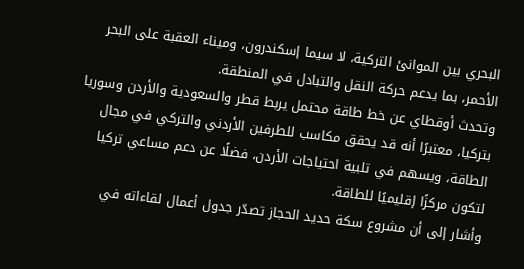البحري بين الموانئ التركية، لا سيما إسكندرون، وميناء العقبة على البحر الأحمر، بما يدعم حركة النقل والتبادل في المنطقة.
وتحدث أوقطاي عن خط طاقة محتمل يربط قطر والسعودية والأردن وسوريا بتركيا، معتبرًا أنه قد يحقق مكاسب للطرفين الأردني والتركي في مجال الطاقة، ويسهم في تلبية احتياجات الأردن، فضلًا عن دعم مساعي تركيا لتكون مركزًا إقليميًا للطاقة.
وأشار إلى أن مشروع سكة حديد الحجاز تصدّر جدول أعمال لقاءاته في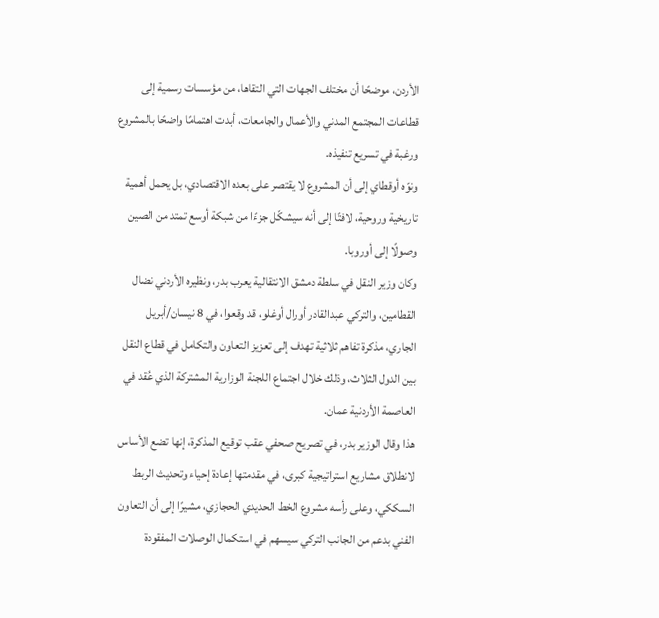الأردن، موضحًا أن مختلف الجهات التي التقاها، من مؤسسات رسمية إلى قطاعات المجتمع المدني والأعمال والجامعات، أبدت اهتمامًا واضحًا بالمشروع ورغبة في تسريع تنفيذه.
ونوّه أوقطاي إلى أن المشروع لا يقتصر على بعده الاقتصادي، بل يحمل أهمية تاريخية وروحية، لافتًا إلى أنه سيشكّل جزءًا من شبكة أوسع تمتد من الصين وصولًا إلى أوروبا.
وكان وزير النقل في سلطة دمشق الانتقالية يعرب بدر، ونظيره الأردني نضال القطامين، والتركي عبدالقادر أورال أوغلو، قد وقعوا، في 8 نيسان/أبريل الجاري، مذكرة تفاهم ثلاثية تهدف إلى تعزيز التعاون والتكامل في قطاع النقل بين الدول الثلاث، وذلك خلال اجتماع اللجنة الوزارية المشتركة الذي عُقد في العاصمة الأردنية عمان.
هذا وقال الوزير بدر، في تصريح صحفي عقب توقيع المذكرة، إنها تضع الأساس لانطلاق مشاريع استراتيجية كبرى، في مقدمتها إعادة إحياء وتحديث الربط السككي، وعلى رأسه مشروع الخط الحديدي الحجازي، مشيرًا إلى أن التعاون الفني بدعم من الجانب التركي سيسهم في استكمال الوصلات المفقودة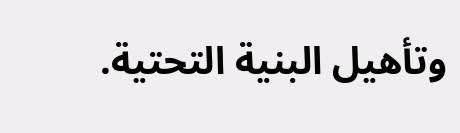وتأهيل البنية التحتية.